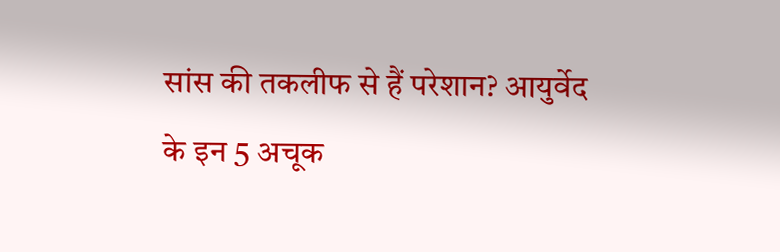सांस की तकलीफ से हैं परेशान? आयुर्वेद के इन 5 अचूक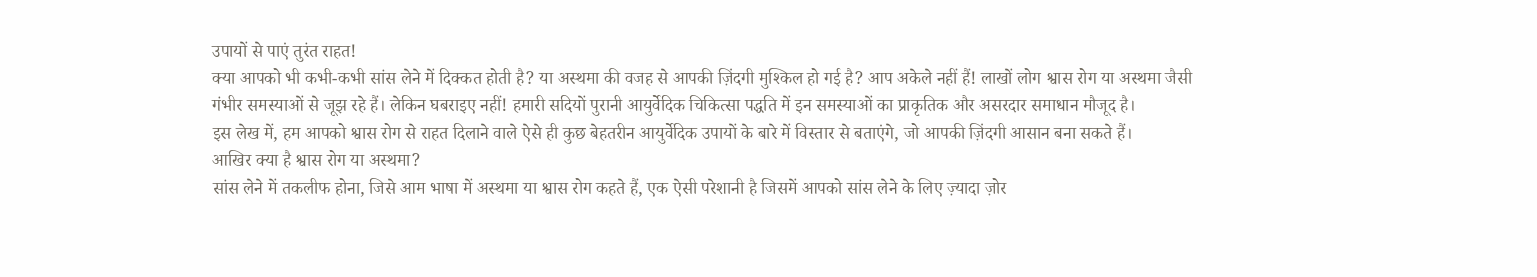उपायों से पाएं तुरंत राहत!
क्या आपको भी कभी-कभी सांस लेने में दिक्कत होती है? या अस्थमा की वजह से आपकी ज़िंदगी मुश्किल हो गई है? आप अकेले नहीं हैं! लाखों लोग श्वास रोग या अस्थमा जैसी गंभीर समस्याओं से जूझ रहे हैं। लेकिन घबराइए नहीं! हमारी सदियों पुरानी आयुर्वेदिक चिकित्सा पद्धति में इन समस्याओं का प्राकृतिक और असरदार समाधान मौजूद है।
इस लेख में, हम आपको श्वास रोग से राहत दिलाने वाले ऐसे ही कुछ बेहतरीन आयुर्वेदिक उपायों के बारे में विस्तार से बताएंगे, जो आपकी ज़िंदगी आसान बना सकते हैं।
आखिर क्या है श्वास रोग या अस्थमा?
सांस लेने में तकलीफ होना, जिसे आम भाषा में अस्थमा या श्वास रोग कहते हैं, एक ऐसी परेशानी है जिसमें आपको सांस लेने के लिए ज़्यादा ज़ोर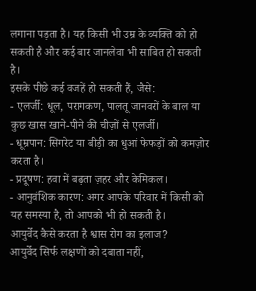लगाना पड़ता है। यह किसी भी उम्र के व्यक्ति को हो सकती है और कई बार जानलेवा भी साबित हो सकती है।
इसके पीछे कई वजहें हो सकती हैं, जैसे:
- एलर्जी: धूल, परागकण, पालतू जानवरों के बाल या कुछ खास खाने-पीने की चीज़ों से एलर्जी।
- धूम्रपान: सिगरेट या बीड़ी का धुआं फेफड़ों को कमज़ोर करता है।
- प्रदूषण: हवा में बढ़ता ज़हर और केमिकल।
- आनुवंशिक कारण: अगर आपके परिवार में किसी को यह समस्या है, तो आपको भी हो सकती है।
आयुर्वेद कैसे करता है श्वास रोग का इलाज?
आयुर्वेद सिर्फ लक्षणों को दबाता नहीं,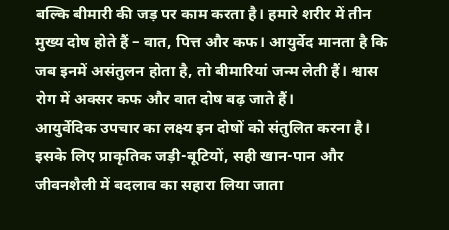बल्कि बीमारी की जड़ पर काम करता है। हमारे शरीर में तीन मुख्य दोष होते हैं – वात, पित्त और कफ। आयुर्वेद मानता है कि जब इनमें असंतुलन होता है, तो बीमारियां जन्म लेती हैं। श्वास रोग में अक्सर कफ और वात दोष बढ़ जाते हैं।
आयुर्वेदिक उपचार का लक्ष्य इन दोषों को संतुलित करना है। इसके लिए प्राकृतिक जड़ी-बूटियों, सही खान-पान और जीवनशैली में बदलाव का सहारा लिया जाता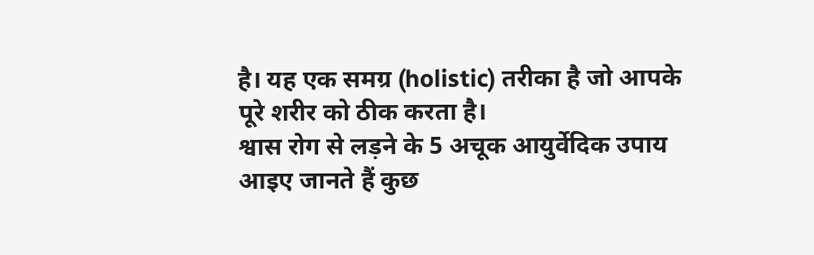है। यह एक समग्र (holistic) तरीका है जो आपके पूरे शरीर को ठीक करता है।
श्वास रोग से लड़ने के 5 अचूक आयुर्वेदिक उपाय
आइए जानते हैं कुछ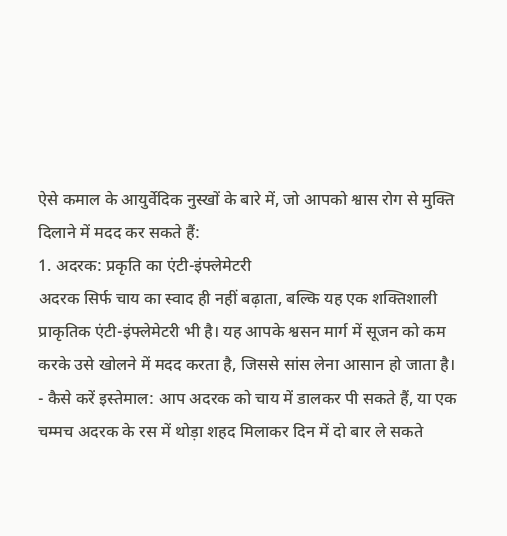ऐसे कमाल के आयुर्वेदिक नुस्खों के बारे में, जो आपको श्वास रोग से मुक्ति दिलाने में मदद कर सकते हैं:
1. अदरक: प्रकृति का एंटी-इंफ्लेमेटरी
अदरक सिर्फ चाय का स्वाद ही नहीं बढ़ाता, बल्कि यह एक शक्तिशाली प्राकृतिक एंटी-इंफ्लेमेटरी भी है। यह आपके श्वसन मार्ग में सूजन को कम करके उसे खोलने में मदद करता है, जिससे सांस लेना आसान हो जाता है।
- कैसे करें इस्तेमाल: आप अदरक को चाय में डालकर पी सकते हैं, या एक चम्मच अदरक के रस में थोड़ा शहद मिलाकर दिन में दो बार ले सकते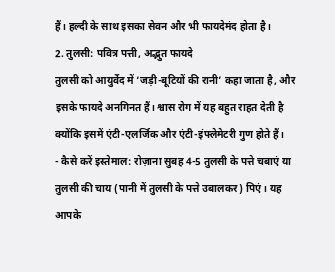हैं। हल्दी के साथ इसका सेवन और भी फायदेमंद होता है।
2. तुलसी: पवित्र पत्ती, अद्भुत फायदे
तुलसी को आयुर्वेद में ‘जड़ी-बूटियों की रानी’ कहा जाता है, और इसके फायदे अनगिनत हैं। श्वास रोग में यह बहुत राहत देती है क्योंकि इसमें एंटी-एलर्जिक और एंटी-इंफ्लेमेटरी गुण होते हैं।
- कैसे करें इस्तेमाल: रोज़ाना सुबह 4-5 तुलसी के पत्ते चबाएं या तुलसी की चाय (पानी में तुलसी के पत्ते उबालकर) पिएं। यह आपके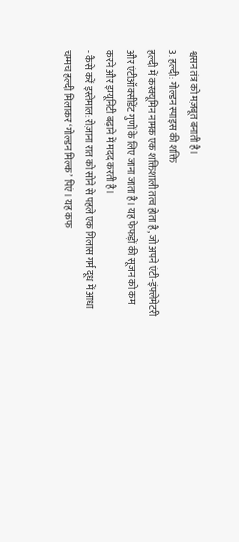श्वसन तंत्र को मज़बूत बनाती है।
3. हल्दी: गोल्डन स्पाइस की शक्ति
हल्दी में करक्यूमिन नामक एक शक्तिशाली तत्व होता है, जो अपने एंटी-इंफ्लेमेटरी और एंटीऑक्सीडेंट गुणों के लिए जाना जाता है। यह फेफड़ों की सूजन को कम करने और इम्यूनिटी बढ़ाने में मदद करती है।
- कैसे करें इस्तेमाल: रोज़ाना रात को सोने से पहले एक गिलास गर्म दूध में आधा चम्मच हल्दी मिलाकर ‘गोल्डन मिल्क’ पिएं। यह कफ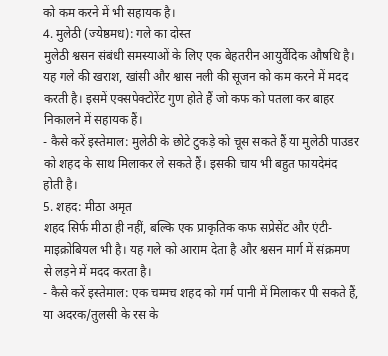को कम करने में भी सहायक है।
4. मुलेठी (ज्येष्ठमध): गले का दोस्त
मुलेठी श्वसन संबंधी समस्याओं के लिए एक बेहतरीन आयुर्वेदिक औषधि है। यह गले की खराश, खांसी और श्वास नली की सूजन को कम करने में मदद करती है। इसमें एक्सपेक्टोरेंट गुण होते हैं जो कफ को पतला कर बाहर निकालने में सहायक हैं।
- कैसे करें इस्तेमाल: मुलेठी के छोटे टुकड़े को चूस सकते हैं या मुलेठी पाउडर को शहद के साथ मिलाकर ले सकते हैं। इसकी चाय भी बहुत फायदेमंद होती है।
5. शहद: मीठा अमृत
शहद सिर्फ मीठा ही नहीं, बल्कि एक प्राकृतिक कफ सप्रेसेंट और एंटी-माइक्रोबियल भी है। यह गले को आराम देता है और श्वसन मार्ग में संक्रमण से लड़ने में मदद करता है।
- कैसे करें इस्तेमाल: एक चम्मच शहद को गर्म पानी में मिलाकर पी सकते हैं, या अदरक/तुलसी के रस के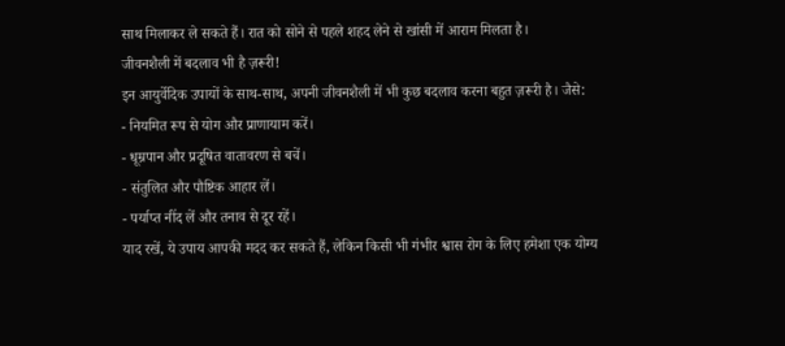साथ मिलाकर ले सकते हैं। रात को सोने से पहले शहद लेने से खांसी में आराम मिलता है।
जीवनशैली में बदलाव भी है ज़रूरी!
इन आयुर्वेदिक उपायों के साथ-साथ, अपनी जीवनशैली में भी कुछ बदलाव करना बहुत ज़रूरी है। जैसे:
- नियमित रूप से योग और प्राणायाम करें।
- धूम्रपान और प्रदूषित वातावरण से बचें।
- संतुलित और पौष्टिक आहार लें।
- पर्याप्त नींद लें और तनाव से दूर रहें।
याद रखें, ये उपाय आपकी मदद कर सकते हैं, लेकिन किसी भी गंभीर श्वास रोग के लिए हमेशा एक योग्य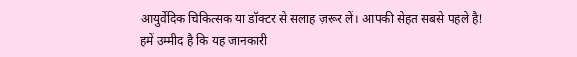आयुर्वेदिक चिकित्सक या डॉक्टर से सलाह ज़रूर लें। आपकी सेहत सबसे पहले है!
हमें उम्मीद है कि यह जानकारी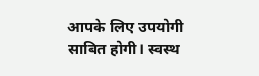आपके लिए उपयोगी साबित होगी। स्वस्थ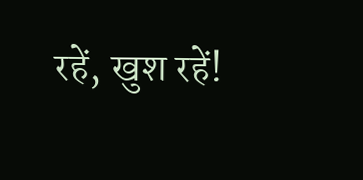रहें, खुश रहें!